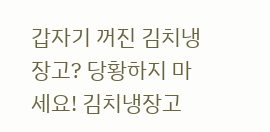갑자기 꺼진 김치냉장고? 당황하지 마세요! 김치냉장고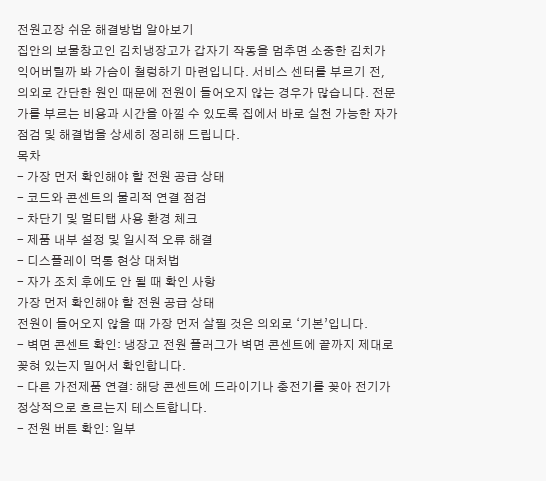전원고장 쉬운 해결방법 알아보기
집안의 보물창고인 김치냉장고가 갑자기 작동을 멈추면 소중한 김치가 익어버릴까 봐 가슴이 철렁하기 마련입니다. 서비스 센터를 부르기 전, 의외로 간단한 원인 때문에 전원이 들어오지 않는 경우가 많습니다. 전문가를 부르는 비용과 시간을 아낄 수 있도록 집에서 바로 실천 가능한 자가 점검 및 해결법을 상세히 정리해 드립니다.
목차
- 가장 먼저 확인해야 할 전원 공급 상태
- 코드와 콘센트의 물리적 연결 점검
- 차단기 및 멀티탭 사용 환경 체크
- 제품 내부 설정 및 일시적 오류 해결
- 디스플레이 먹통 현상 대처법
- 자가 조치 후에도 안 될 때 확인 사항
가장 먼저 확인해야 할 전원 공급 상태
전원이 들어오지 않을 때 가장 먼저 살필 것은 의외로 ‘기본’입니다.
- 벽면 콘센트 확인: 냉장고 전원 플러그가 벽면 콘센트에 끝까지 제대로 꽂혀 있는지 밀어서 확인합니다.
- 다른 가전제품 연결: 해당 콘센트에 드라이기나 충전기를 꽂아 전기가 정상적으로 흐르는지 테스트합니다.
- 전원 버튼 확인: 일부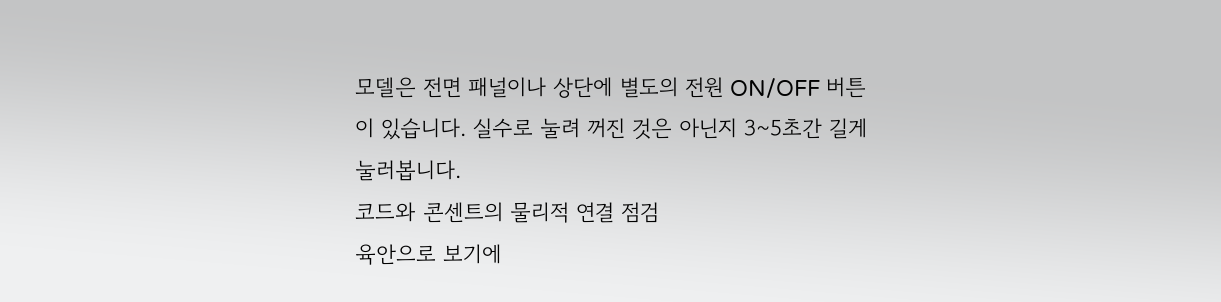모델은 전면 패널이나 상단에 별도의 전원 ON/OFF 버튼이 있습니다. 실수로 눌려 꺼진 것은 아닌지 3~5초간 길게 눌러봅니다.
코드와 콘센트의 물리적 연결 점검
육안으로 보기에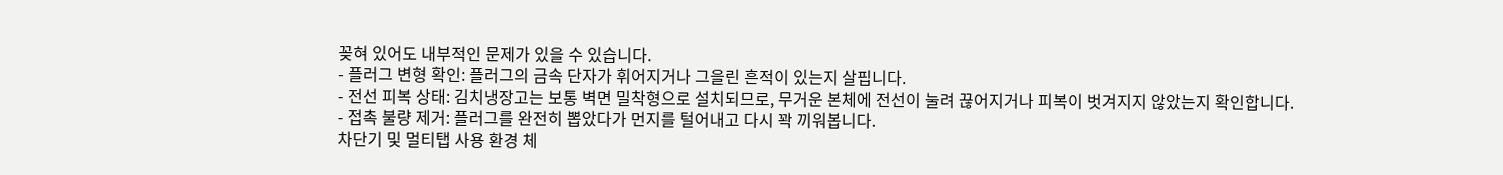꽂혀 있어도 내부적인 문제가 있을 수 있습니다.
- 플러그 변형 확인: 플러그의 금속 단자가 휘어지거나 그을린 흔적이 있는지 살핍니다.
- 전선 피복 상태: 김치냉장고는 보통 벽면 밀착형으로 설치되므로, 무거운 본체에 전선이 눌려 끊어지거나 피복이 벗겨지지 않았는지 확인합니다.
- 접촉 불량 제거: 플러그를 완전히 뽑았다가 먼지를 털어내고 다시 꽉 끼워봅니다.
차단기 및 멀티탭 사용 환경 체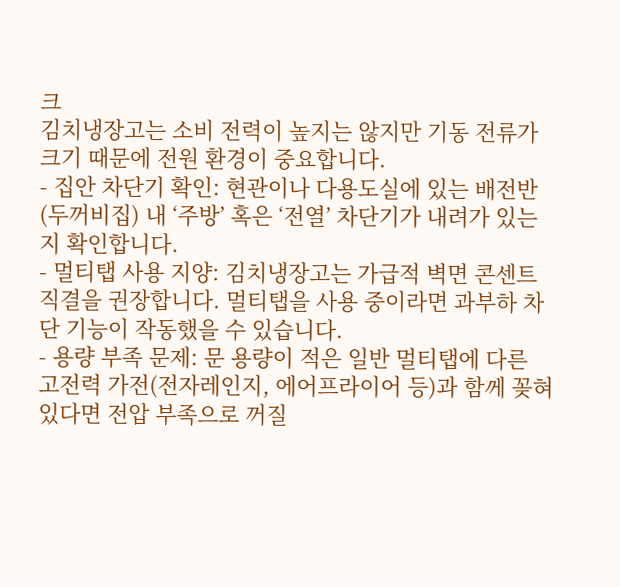크
김치냉장고는 소비 전력이 높지는 않지만 기동 전류가 크기 때문에 전원 환경이 중요합니다.
- 집안 차단기 확인: 현관이나 다용도실에 있는 배전반(두꺼비집) 내 ‘주방’ 혹은 ‘전열’ 차단기가 내려가 있는지 확인합니다.
- 멀티탭 사용 지양: 김치냉장고는 가급적 벽면 콘센트 직결을 권장합니다. 멀티탭을 사용 중이라면 과부하 차단 기능이 작동했을 수 있습니다.
- 용량 부족 문제: 문 용량이 적은 일반 멀티탭에 다른 고전력 가전(전자레인지, 에어프라이어 등)과 함께 꽂혀 있다면 전압 부족으로 꺼질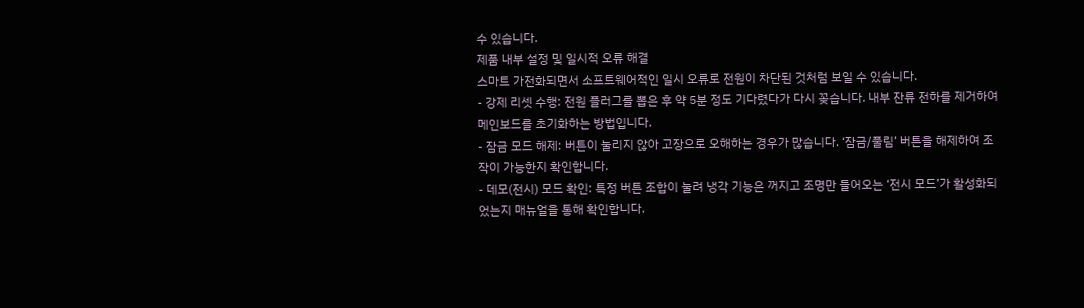수 있습니다.
제품 내부 설정 및 일시적 오류 해결
스마트 가전화되면서 소프트웨어적인 일시 오류로 전원이 차단된 것처럼 보일 수 있습니다.
- 강제 리셋 수행: 전원 플러그를 뽑은 후 약 5분 정도 기다렸다가 다시 꽂습니다. 내부 잔류 전하를 제거하여 메인보드를 초기화하는 방법입니다.
- 잠금 모드 해제: 버튼이 눌리지 않아 고장으로 오해하는 경우가 많습니다. ‘잠금/풀림’ 버튼을 해제하여 조작이 가능한지 확인합니다.
- 데모(전시) 모드 확인: 특정 버튼 조합이 눌려 냉각 기능은 꺼지고 조명만 들어오는 ‘전시 모드’가 활성화되었는지 매뉴얼을 통해 확인합니다.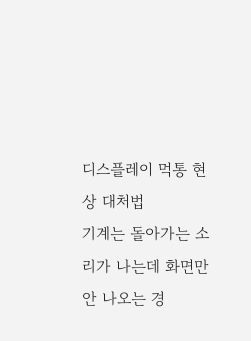디스플레이 먹통 현상 대처법
기계는 돌아가는 소리가 나는데 화면만 안 나오는 경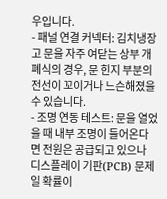우입니다.
- 패널 연결 커넥터: 김치냉장고 문을 자주 여닫는 상부 개폐식의 경우, 문 힌지 부분의 전선이 꼬이거나 느슨해졌을 수 있습니다.
- 조명 연동 테스트: 문을 열었을 때 내부 조명이 들어온다면 전원은 공급되고 있으나 디스플레이 기판(PCB) 문제일 확률이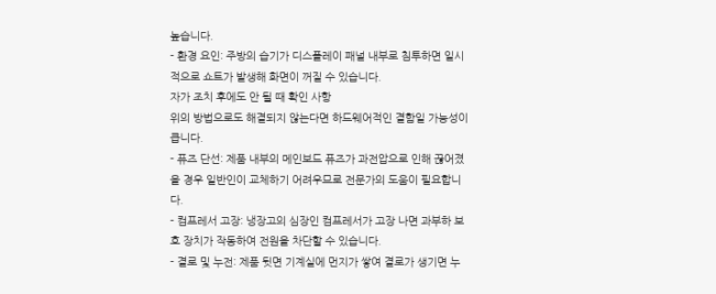높습니다.
- 환경 요인: 주방의 습기가 디스플레이 패널 내부로 침투하면 일시적으로 쇼트가 발생해 화면이 꺼질 수 있습니다.
자가 조치 후에도 안 될 때 확인 사항
위의 방법으로도 해결되지 않는다면 하드웨어적인 결함일 가능성이 큽니다.
- 퓨즈 단선: 제품 내부의 메인보드 퓨즈가 과전압으로 인해 끊어졌을 경우 일반인이 교체하기 어려우므로 전문가의 도움이 필요합니다.
- 컴프레서 고장: 냉장고의 심장인 컴프레서가 고장 나면 과부하 보호 장치가 작동하여 전원을 차단할 수 있습니다.
- 결로 및 누전: 제품 뒷면 기계실에 먼지가 쌓여 결로가 생기면 누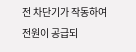전 차단기가 작동하여 전원이 공급되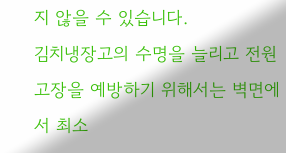지 않을 수 있습니다.
김치냉장고의 수명을 늘리고 전원 고장을 예방하기 위해서는 벽면에서 최소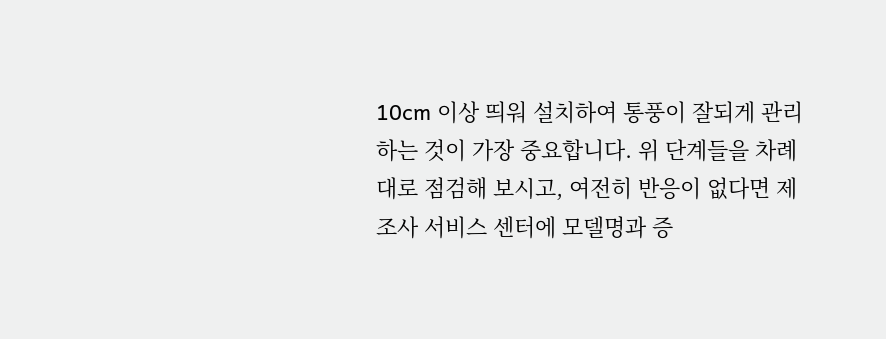10cm 이상 띄워 설치하여 통풍이 잘되게 관리하는 것이 가장 중요합니다. 위 단계들을 차례대로 점검해 보시고, 여전히 반응이 없다면 제조사 서비스 센터에 모델명과 증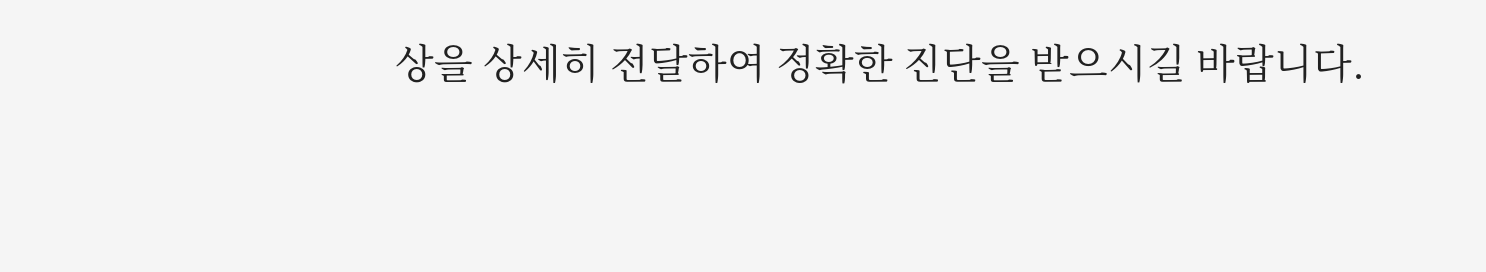상을 상세히 전달하여 정확한 진단을 받으시길 바랍니다.